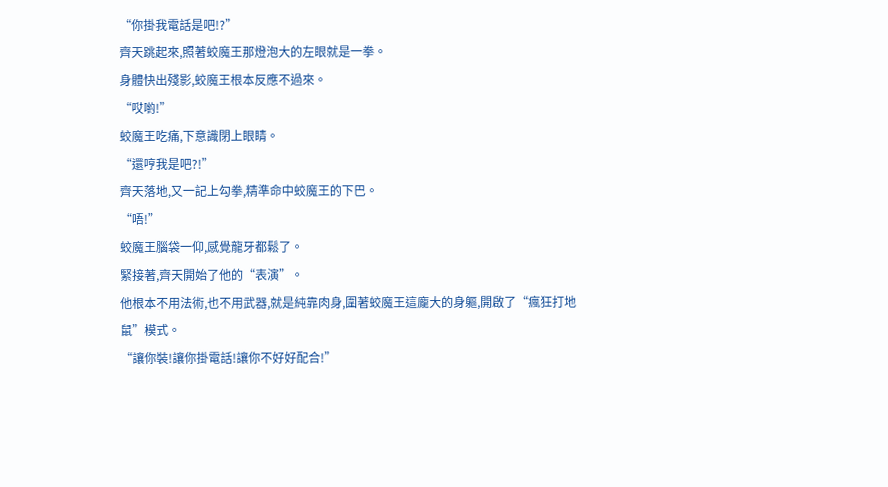“你掛我電話是吧!?”
齊天跳起來,照著蛟魔王那燈泡大的左眼就是一拳。
身體快出殘影,蛟魔王根本反應不過來。
“哎喲!”
蛟魔王吃痛,下意識閉上眼睛。
“還哼我是吧?!”
齊天落地,又一記上勾拳,精準命中蛟魔王的下巴。
“唔!”
蛟魔王腦袋一仰,感覺龍牙都鬆了。
緊接著,齊天開始了他的“表演”。
他根本不用法術,也不用武器,就是純靠肉身,圍著蛟魔王這龐大的身軀,開啟了“瘋狂打地鼠”模式。
“讓你裝!讓你掛電話!讓你不好好配合!”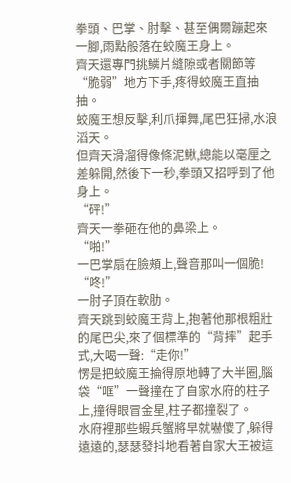拳頭、巴掌、肘擊、甚至偶爾蹦起來一腳,雨點般落在蛟魔王身上。
齊天還專門挑鱗片縫隙或者關節等“脆弱”地方下手,疼得蛟魔王直抽抽。
蛟魔王想反擊,利爪揮舞,尾巴狂掃,水浪滔天。
但齊天滑溜得像條泥鰍,總能以毫厘之差躲開,然後下一秒,拳頭又招呼到了他身上。
“砰!”
齊天一拳砸在他的鼻梁上。
“啪!”
一巴掌扇在臉頰上,聲音那叫一個脆!
“咚!”
一肘子頂在軟肋。
齊天跳到蛟魔王背上,抱著他那根粗壯的尾巴尖,來了個標準的“背摔”起手式,大喝一聲:“走你!”
愣是把蛟魔王掄得原地轉了大半圈,腦袋“哐”一聲撞在了自家水府的柱子上,撞得眼冒金星,柱子都撞裂了。
水府裡那些蝦兵蟹將早就嚇傻了,躲得遠遠的,瑟瑟發抖地看著自家大王被這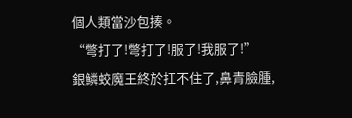個人類當沙包揍。
“彆打了!彆打了!服了!我服了!”
銀鱗蛟魔王終於扛不住了,鼻青臉腫,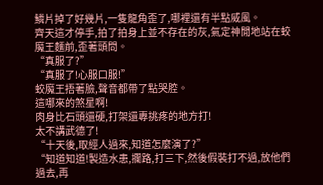鱗片掉了好幾片,一隻龍角歪了,哪裡還有半點威風。
齊天這才停手,拍了拍身上並不存在的灰,氣定神閒地站在蛟魔王麵前,歪著頭問。
“真服了?”
“真服了!心服口服!”
蛟魔王捂著臉,聲音都帶了點哭腔。
這哪來的煞星啊!
肉身比石頭還硬,打架還專挑疼的地方打!
太不講武德了!
“十天後,取經人過來,知道怎麼演了?”
“知道知道!製造水患,攔路,打三下,然後假裝打不過,放他們過去,再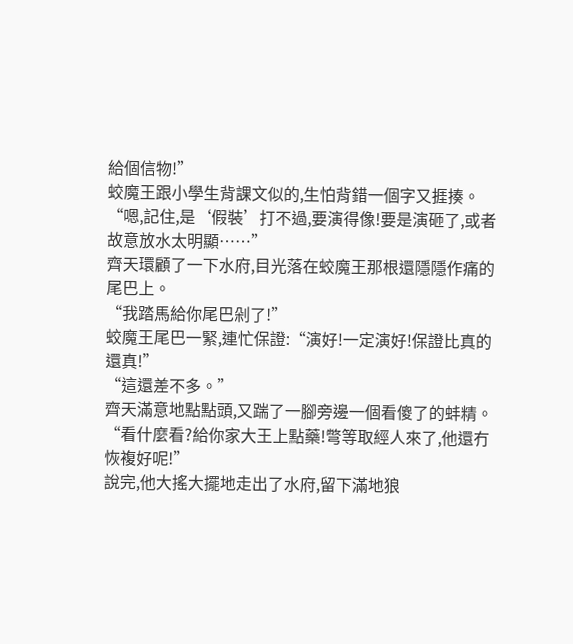給個信物!”
蛟魔王跟小學生背課文似的,生怕背錯一個字又捱揍。
“嗯,記住,是‘假裝’打不過,要演得像!要是演砸了,或者故意放水太明顯……”
齊天環顧了一下水府,目光落在蛟魔王那根還隱隱作痛的尾巴上。
“我踏馬給你尾巴剁了!”
蛟魔王尾巴一緊,連忙保證:“演好!一定演好!保證比真的還真!”
“這還差不多。”
齊天滿意地點點頭,又踹了一腳旁邊一個看傻了的蚌精。
“看什麼看?給你家大王上點藥!彆等取經人來了,他還冇恢複好呢!”
說完,他大搖大擺地走出了水府,留下滿地狼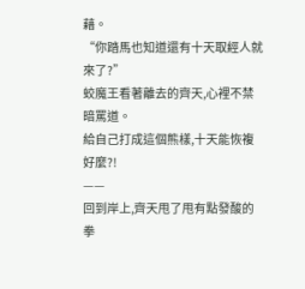藉。
“你踏馬也知道還有十天取經人就來了?”
蛟魔王看著離去的齊天,心裡不禁暗罵道。
給自己打成這個熊樣,十天能恢複好麼?!
——
回到岸上,齊天甩了甩有點發酸的拳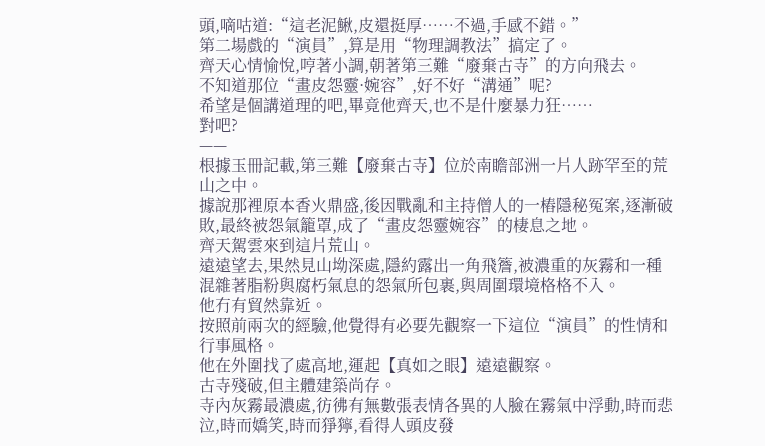頭,嘀咕道:“這老泥鰍,皮還挺厚……不過,手感不錯。”
第二場戲的“演員”,算是用“物理調教法”搞定了。
齊天心情愉悅,哼著小調,朝著第三難“廢棄古寺”的方向飛去。
不知道那位“畫皮怨靈·婉容”,好不好“溝通”呢?
希望是個講道理的吧,畢竟他齊天,也不是什麼暴力狂……
對吧?
——
根據玉冊記載,第三難【廢棄古寺】位於南瞻部洲一片人跡罕至的荒山之中。
據說那裡原本香火鼎盛,後因戰亂和主持僧人的一樁隱秘冤案,逐漸破敗,最終被怨氣籠罩,成了“畫皮怨靈婉容”的棲息之地。
齊天駕雲來到這片荒山。
遠遠望去,果然見山坳深處,隱約露出一角飛簷,被濃重的灰霧和一種混雜著脂粉與腐朽氣息的怨氣所包裹,與周圍環境格格不入。
他冇有貿然靠近。
按照前兩次的經驗,他覺得有必要先觀察一下這位“演員”的性情和行事風格。
他在外圍找了處高地,運起【真如之眼】遠遠觀察。
古寺殘破,但主體建築尚存。
寺內灰霧最濃處,彷彿有無數張表情各異的人臉在霧氣中浮動,時而悲泣,時而嬌笑,時而猙獰,看得人頭皮發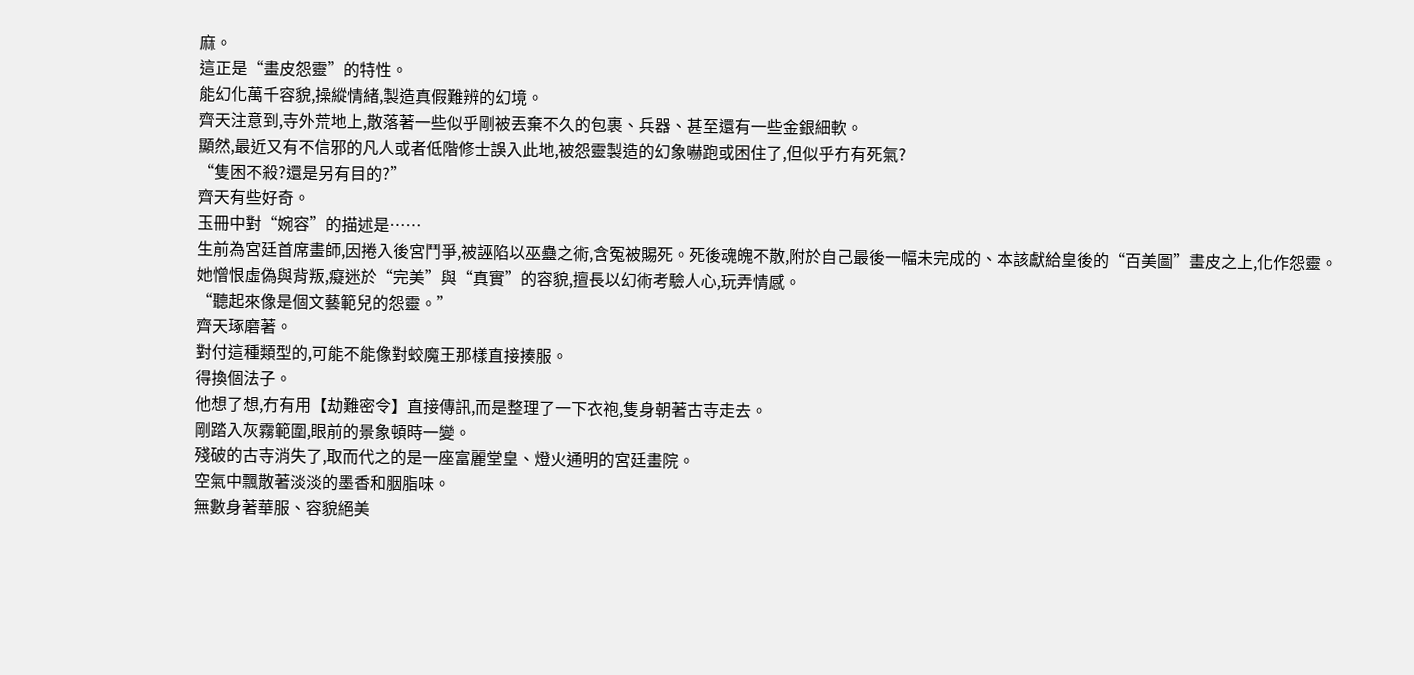麻。
這正是“畫皮怨靈”的特性。
能幻化萬千容貌,操縱情緒,製造真假難辨的幻境。
齊天注意到,寺外荒地上,散落著一些似乎剛被丟棄不久的包裹、兵器、甚至還有一些金銀細軟。
顯然,最近又有不信邪的凡人或者低階修士誤入此地,被怨靈製造的幻象嚇跑或困住了,但似乎冇有死氣?
“隻困不殺?還是另有目的?”
齊天有些好奇。
玉冊中對“婉容”的描述是……
生前為宮廷首席畫師,因捲入後宮鬥爭,被誣陷以巫蠱之術,含冤被賜死。死後魂魄不散,附於自己最後一幅未完成的、本該獻給皇後的“百美圖”畫皮之上,化作怨靈。
她憎恨虛偽與背叛,癡迷於“完美”與“真實”的容貌,擅長以幻術考驗人心,玩弄情感。
“聽起來像是個文藝範兒的怨靈。”
齊天琢磨著。
對付這種類型的,可能不能像對蛟魔王那樣直接揍服。
得換個法子。
他想了想,冇有用【劫難密令】直接傳訊,而是整理了一下衣袍,隻身朝著古寺走去。
剛踏入灰霧範圍,眼前的景象頓時一變。
殘破的古寺消失了,取而代之的是一座富麗堂皇、燈火通明的宮廷畫院。
空氣中飄散著淡淡的墨香和胭脂味。
無數身著華服、容貌絕美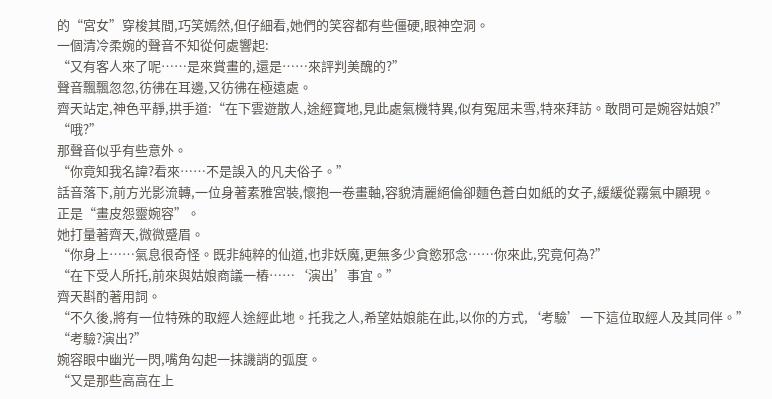的“宮女”穿梭其間,巧笑嫣然,但仔細看,她們的笑容都有些僵硬,眼神空洞。
一個清冷柔婉的聲音不知從何處響起:
“又有客人來了呢……是來賞畫的,還是……來評判美醜的?”
聲音飄飄忽忽,彷彿在耳邊,又彷彿在極遠處。
齊天站定,神色平靜,拱手道:“在下雲遊散人,途經寶地,見此處氣機特異,似有冤屈未雪,特來拜訪。敢問可是婉容姑娘?”
“哦?”
那聲音似乎有些意外。
“你竟知我名諱?看來……不是誤入的凡夫俗子。”
話音落下,前方光影流轉,一位身著素雅宮裝,懷抱一卷畫軸,容貌清麗絕倫卻麵色蒼白如紙的女子,緩緩從霧氣中顯現。
正是“畫皮怨靈婉容”。
她打量著齊天,微微蹙眉。
“你身上……氣息很奇怪。既非純粹的仙道,也非妖魔,更無多少貪慾邪念……你來此,究竟何為?”
“在下受人所托,前來與姑娘商議一樁……‘演出’事宜。”
齊天斟酌著用詞。
“不久後,將有一位特殊的取經人途經此地。托我之人,希望姑娘能在此,以你的方式,‘考驗’一下這位取經人及其同伴。”
“考驗?演出?”
婉容眼中幽光一閃,嘴角勾起一抹譏誚的弧度。
“又是那些高高在上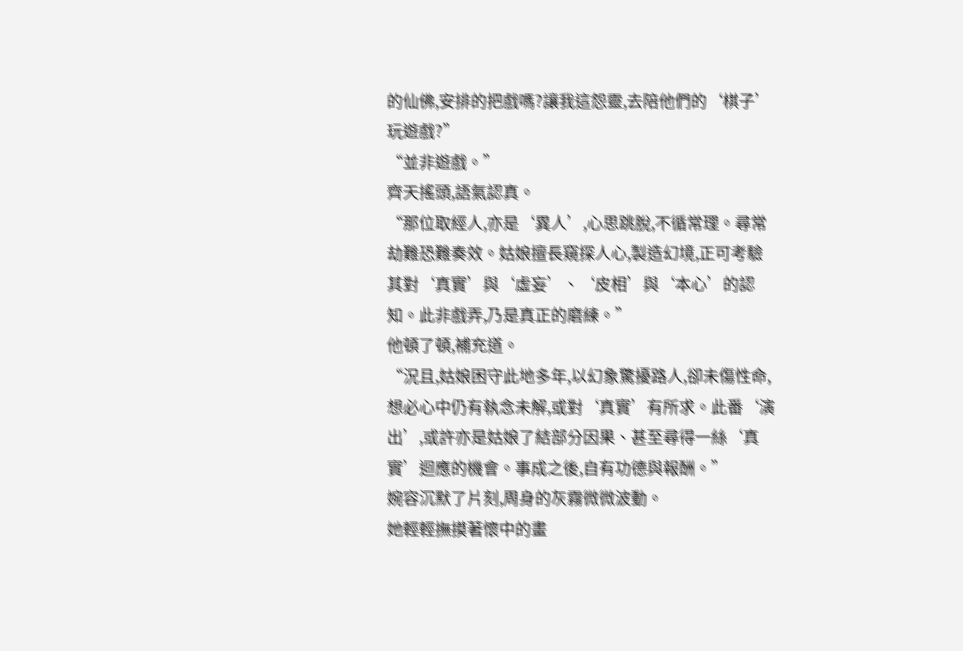的仙佛,安排的把戲嗎?讓我這怨靈,去陪他們的‘棋子’玩遊戲?”
“並非遊戲。”
齊天搖頭,語氣認真。
“那位取經人,亦是‘異人’,心思跳脫,不循常理。尋常劫難恐難奏效。姑娘擅長窺探人心,製造幻境,正可考驗其對‘真實’與‘虛妄’、‘皮相’與‘本心’的認知。此非戲弄,乃是真正的磨練。”
他頓了頓,補充道。
“況且,姑娘困守此地多年,以幻象驚擾路人,卻未傷性命,想必心中仍有執念未解,或對‘真實’有所求。此番‘演出’,或許亦是姑娘了結部分因果、甚至尋得一絲‘真實’迴應的機會。事成之後,自有功德與報酬。”
婉容沉默了片刻,周身的灰霧微微波動。
她輕輕撫摸著懷中的畫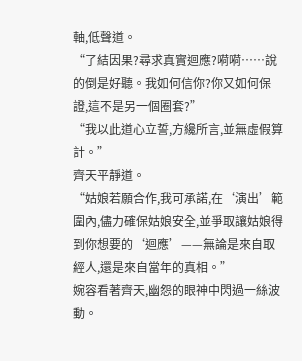軸,低聲道。
“了結因果?尋求真實迴應?嗬嗬……說的倒是好聽。我如何信你?你又如何保證,這不是另一個圈套?”
“我以此道心立誓,方纔所言,並無虛假算計。”
齊天平靜道。
“姑娘若願合作,我可承諾,在‘演出’範圍內,儘力確保姑娘安全,並爭取讓姑娘得到你想要的‘迴應’——無論是來自取經人,還是來自當年的真相。”
婉容看著齊天,幽怨的眼神中閃過一絲波動。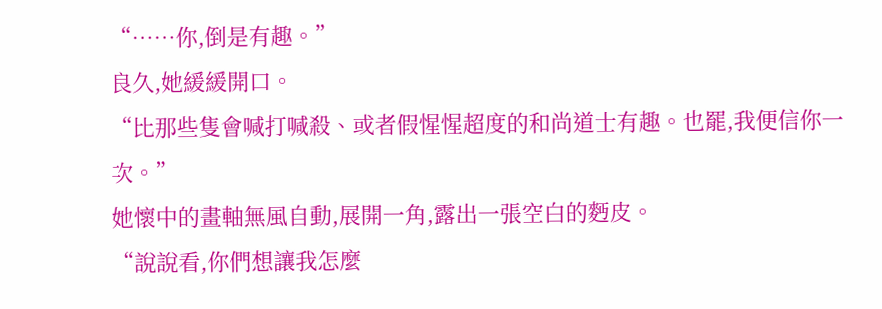“……你,倒是有趣。”
良久,她緩緩開口。
“比那些隻會喊打喊殺、或者假惺惺超度的和尚道士有趣。也罷,我便信你一次。”
她懷中的畫軸無風自動,展開一角,露出一張空白的麪皮。
“說說看,你們想讓我怎麼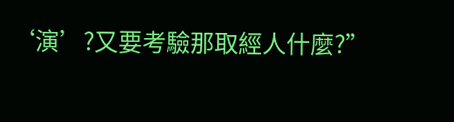‘演’?又要考驗那取經人什麼?”